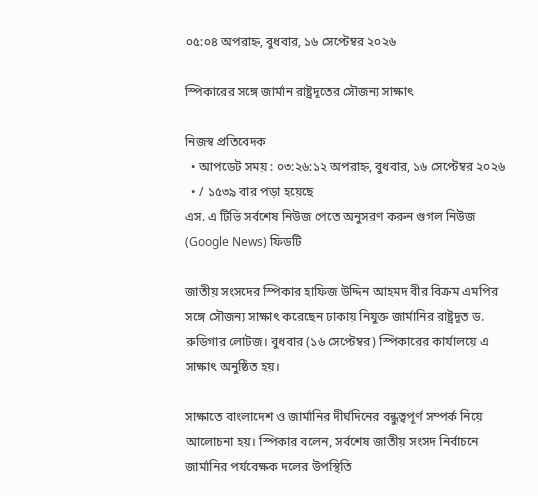০৫:০৪ অপরাহ্ন, বুধবার, ১৬ সেপ্টেম্বর ২০২৬

স্পিকারের সঙ্গে জার্মান রাষ্ট্রদূতের সৌজন্য সাক্ষাৎ

নিজস্ব প্রতিবেদক
  • আপডেট সময় : ০৩:২৬:১২ অপরাহ্ন, বুধবার, ১৬ সেপ্টেম্বর ২০২৬
  • / ১৫৩৯ বার পড়া হয়েছে
এস. এ টিভি সর্বশেষ নিউজ পেতে অনুসরণ করুন গুগল নিউজ (Google News) ফিডটি

জাতীয় সংসদের স্পিকার হাফিজ উদ্দিন আহমদ বীর বিক্রম এমপির সঙ্গে সৌজন্য সাক্ষাৎ করেছেন ঢাকায় নিযুক্ত জার্মানির রাষ্ট্রদূত ড. রুডিগার লোটজ। বুধবার (১৬ সেপ্টেম্বর) স্পিকারের কার্যালয়ে এ সাক্ষাৎ অনুষ্ঠিত হয়।

সাক্ষাতে বাংলাদেশ ও জার্মানির দীর্ঘদিনের বন্ধুত্বপূর্ণ সম্পর্ক নিয়ে আলোচনা হয়। স্পিকার বলেন, সর্বশেষ জাতীয় সংসদ নির্বাচনে জার্মানির পর্যবেক্ষক দলের উপস্থিতি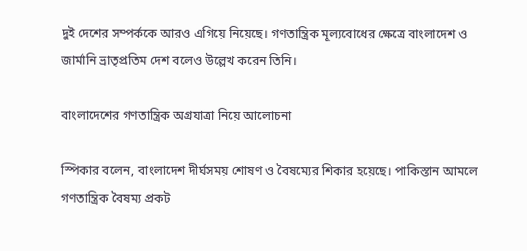দুই দেশের সম্পর্ককে আরও এগিয়ে নিয়েছে। গণতান্ত্রিক মূল্যবোধের ক্ষেত্রে বাংলাদেশ ও জার্মানি ভ্রাতৃপ্রতিম দেশ বলেও উল্লেখ করেন তিনি।

বাংলাদেশের গণতান্ত্রিক অগ্রযাত্রা নিয়ে আলোচনা

স্পিকার বলেন, বাংলাদেশ দীর্ঘসময় শোষণ ও বৈষম্যের শিকার হয়েছে। পাকিস্তান আমলে গণতান্ত্রিক বৈষম্য প্রকট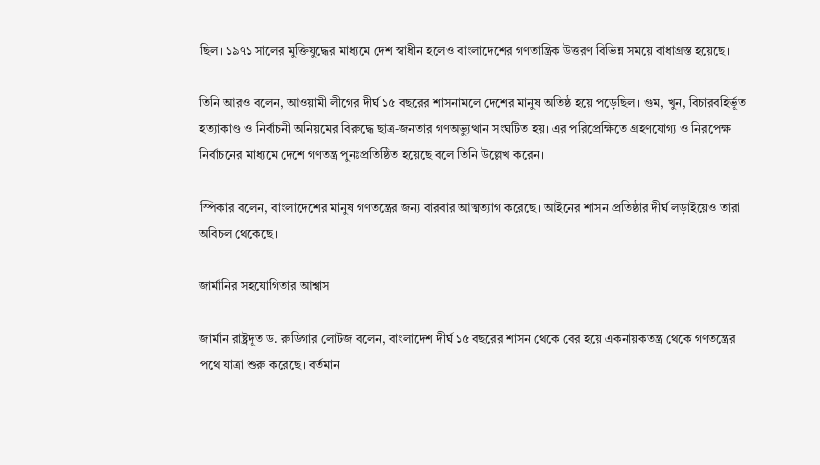ছিল। ১৯৭১ সালের মুক্তিযুদ্ধের মাধ্যমে দেশ স্বাধীন হলেও বাংলাদেশের গণতান্ত্রিক উত্তরণ বিভিন্ন সময়ে বাধাগ্রস্ত হয়েছে।

তিনি আরও বলেন, আওয়ামী লীগের দীর্ঘ ১৫ বছরের শাসনামলে দেশের মানুষ অতিষ্ঠ হয়ে পড়েছিল। গুম, খুন, বিচারবহির্ভূত হত্যাকাণ্ড ও নির্বাচনী অনিয়মের বিরুদ্ধে ছাত্র-জনতার গণঅভ্যুত্থান সংঘটিত হয়। এর পরিপ্রেক্ষিতে গ্রহণযোগ্য ও নিরপেক্ষ নির্বাচনের মাধ্যমে দেশে গণতন্ত্র পুনঃপ্রতিষ্ঠিত হয়েছে বলে তিনি উল্লেখ করেন।

স্পিকার বলেন, বাংলাদেশের মানুষ গণতন্ত্রের জন্য বারবার আত্মত্যাগ করেছে। আইনের শাসন প্রতিষ্ঠার দীর্ঘ লড়াইয়েও তারা অবিচল থেকেছে।

জার্মানির সহযোগিতার আশ্বাস

জার্মান রাষ্ট্রদূত ড. রুডিগার লোটজ বলেন, বাংলাদেশ দীর্ঘ ১৫ বছরের শাসন থেকে বের হয়ে একনায়কতন্ত্র থেকে গণতন্ত্রের পথে যাত্রা শুরু করেছে। বর্তমান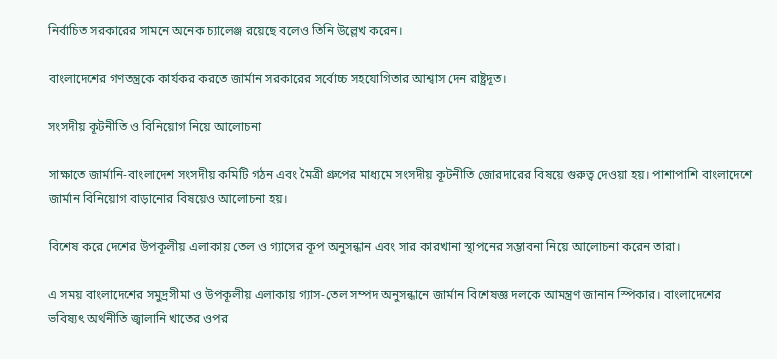নির্বাচিত সরকারের সামনে অনেক চ্যালেঞ্জ রয়েছে বলেও তিনি উল্লেখ করেন।

বাংলাদেশের গণতন্ত্রকে কার্যকর করতে জার্মান সরকারের সর্বোচ্চ সহযোগিতার আশ্বাস দেন রাষ্ট্রদূত।

সংসদীয় কূটনীতি ও বিনিয়োগ নিয়ে আলোচনা

সাক্ষাতে জার্মানি-বাংলাদেশ সংসদীয় কমিটি গঠন এবং মৈত্রী গ্রুপের মাধ্যমে সংসদীয় কূটনীতি জোরদারের বিষয়ে গুরুত্ব দেওয়া হয়। পাশাপাশি বাংলাদেশে জার্মান বিনিয়োগ বাড়ানোর বিষয়েও আলোচনা হয়।

বিশেষ করে দেশের উপকূলীয় এলাকায় তেল ও গ্যাসের কূপ অনুসন্ধান এবং সার কারখানা স্থাপনের সম্ভাবনা নিয়ে আলোচনা করেন তারা।

এ সময় বাংলাদেশের সমুদ্রসীমা ও উপকূলীয় এলাকায় গ্যাস-তেল সম্পদ অনুসন্ধানে জার্মান বিশেষজ্ঞ দলকে আমন্ত্রণ জানান স্পিকার। বাংলাদেশের ভবিষ্যৎ অর্থনীতি জ্বালানি খাতের ওপর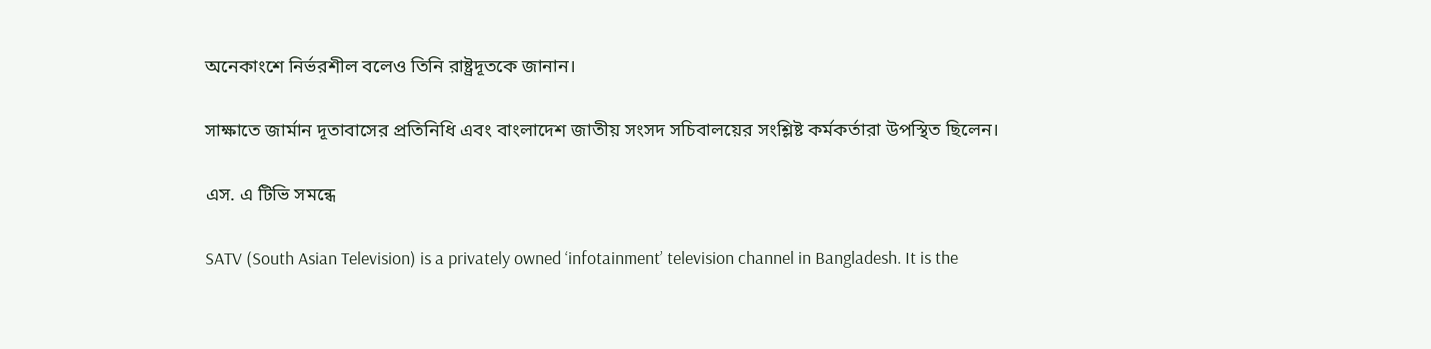অনেকাংশে নির্ভরশীল বলেও তিনি রাষ্ট্রদূতকে জানান।

সাক্ষাতে জার্মান দূতাবাসের প্রতিনিধি এবং বাংলাদেশ জাতীয় সংসদ সচিবালয়ের সংশ্লিষ্ট কর্মকর্তারা উপস্থিত ছিলেন।

এস. এ টিভি সমন্ধে

SATV (South Asian Television) is a privately owned ‘infotainment’ television channel in Bangladesh. It is the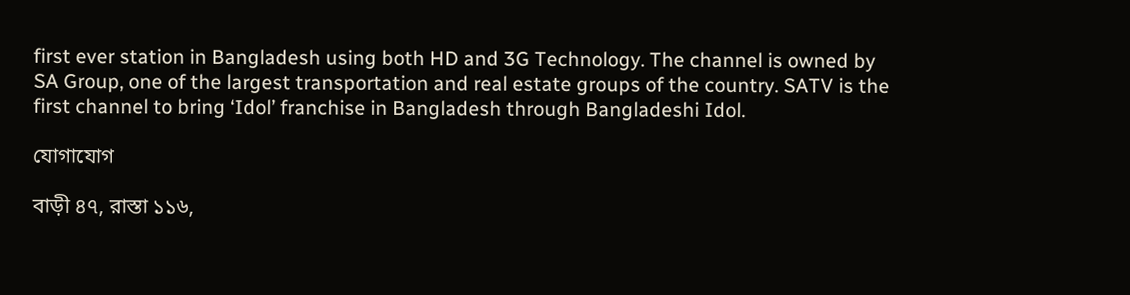first ever station in Bangladesh using both HD and 3G Technology. The channel is owned by SA Group, one of the largest transportation and real estate groups of the country. SATV is the first channel to bring ‘Idol’ franchise in Bangladesh through Bangladeshi Idol.

যোগাযোগ

বাড়ী ৪৭, রাস্তা ১১৬,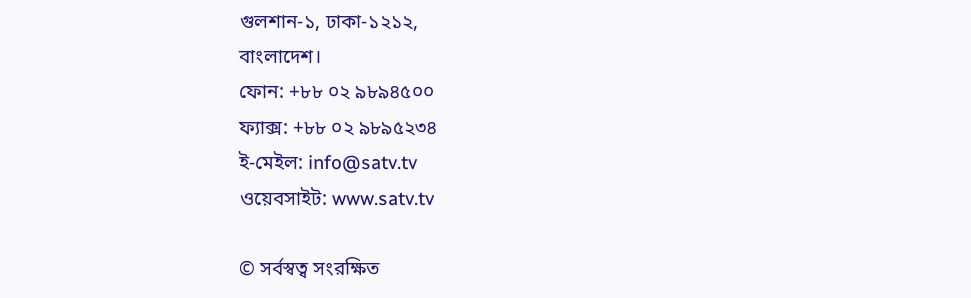গুলশান-১, ঢাকা-১২১২,
বাংলাদেশ।
ফোন: +৮৮ ০২ ৯৮৯৪৫০০
ফ্যাক্স: +৮৮ ০২ ৯৮৯৫২৩৪
ই-মেইল: info@satv.tv
ওয়েবসাইট: www.satv.tv

© সর্বস্বত্ব সংরক্ষিত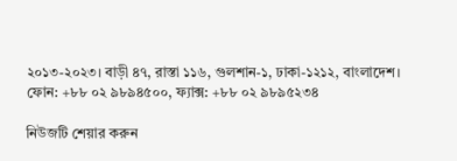২০১৩-২০২৩। বাড়ী ৪৭, রাস্তা ১১৬, গুলশান-১, ঢাকা-১২১২, বাংলাদেশ। ফোন: +৮৮ ০২ ৯৮৯৪৫০০, ফ্যাক্স: +৮৮ ০২ ৯৮৯৫২৩৪

নিউজটি শেয়ার করুন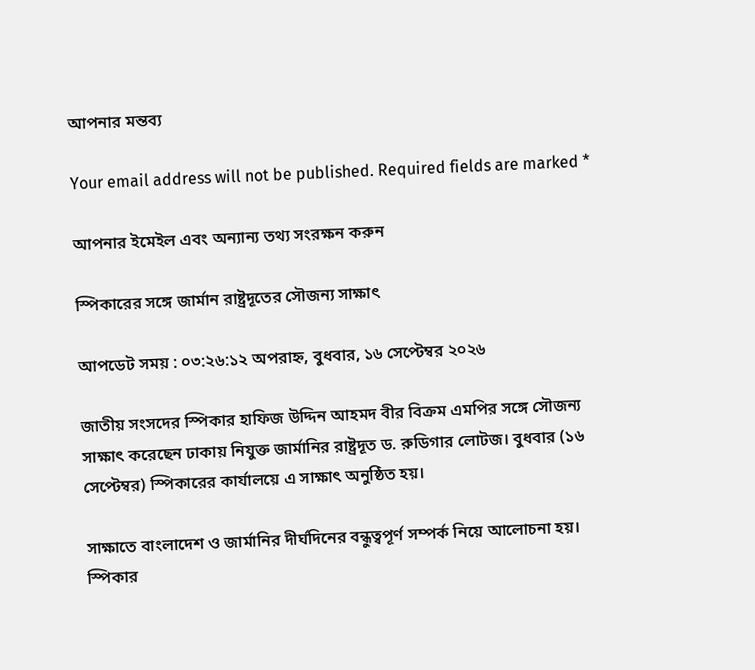আপনার মন্তব্য

Your email address will not be published. Required fields are marked *

আপনার ইমেইল এবং অন্যান্য তথ্য সংরক্ষন করুন

স্পিকারের সঙ্গে জার্মান রাষ্ট্রদূতের সৌজন্য সাক্ষাৎ

আপডেট সময় : ০৩:২৬:১২ অপরাহ্ন, বুধবার, ১৬ সেপ্টেম্বর ২০২৬

জাতীয় সংসদের স্পিকার হাফিজ উদ্দিন আহমদ বীর বিক্রম এমপির সঙ্গে সৌজন্য সাক্ষাৎ করেছেন ঢাকায় নিযুক্ত জার্মানির রাষ্ট্রদূত ড. রুডিগার লোটজ। বুধবার (১৬ সেপ্টেম্বর) স্পিকারের কার্যালয়ে এ সাক্ষাৎ অনুষ্ঠিত হয়।

সাক্ষাতে বাংলাদেশ ও জার্মানির দীর্ঘদিনের বন্ধুত্বপূর্ণ সম্পর্ক নিয়ে আলোচনা হয়। স্পিকার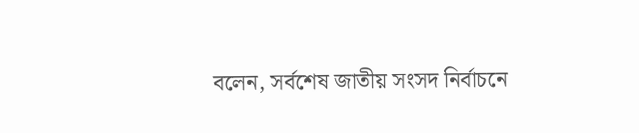বলেন, সর্বশেষ জাতীয় সংসদ নির্বাচনে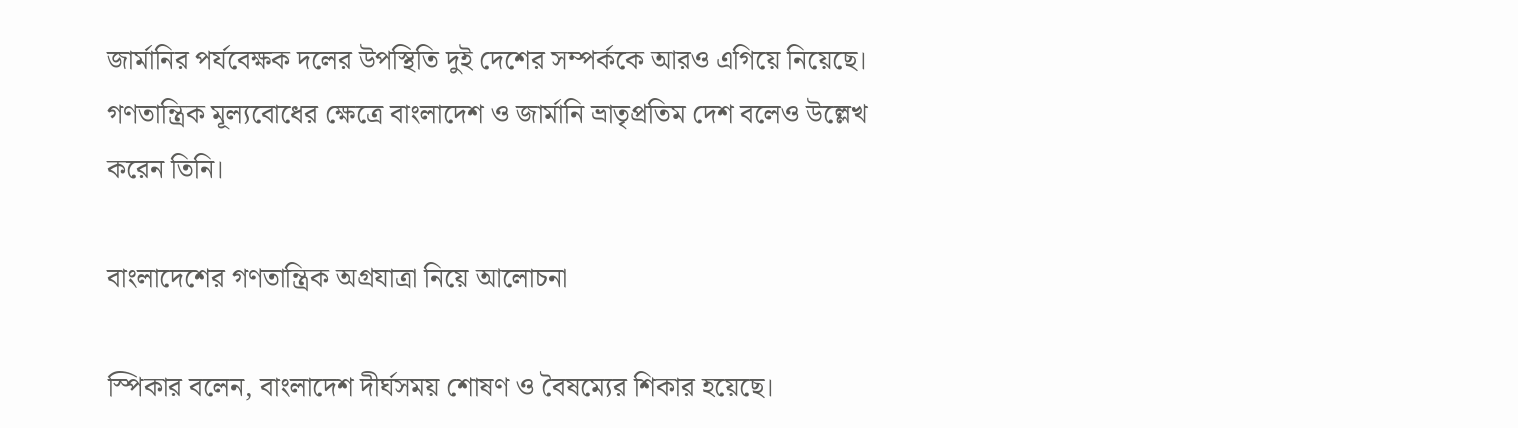জার্মানির পর্যবেক্ষক দলের উপস্থিতি দুই দেশের সম্পর্ককে আরও এগিয়ে নিয়েছে। গণতান্ত্রিক মূল্যবোধের ক্ষেত্রে বাংলাদেশ ও জার্মানি ভ্রাতৃপ্রতিম দেশ বলেও উল্লেখ করেন তিনি।

বাংলাদেশের গণতান্ত্রিক অগ্রযাত্রা নিয়ে আলোচনা

স্পিকার বলেন, বাংলাদেশ দীর্ঘসময় শোষণ ও বৈষম্যের শিকার হয়েছে।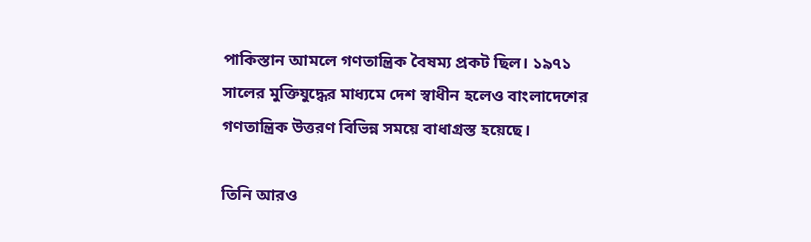পাকিস্তান আমলে গণতান্ত্রিক বৈষম্য প্রকট ছিল। ১৯৭১ সালের মুক্তিযুদ্ধের মাধ্যমে দেশ স্বাধীন হলেও বাংলাদেশের গণতান্ত্রিক উত্তরণ বিভিন্ন সময়ে বাধাগ্রস্ত হয়েছে।

তিনি আরও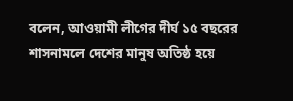বলেন, আওয়ামী লীগের দীর্ঘ ১৫ বছরের শাসনামলে দেশের মানুষ অতিষ্ঠ হয়ে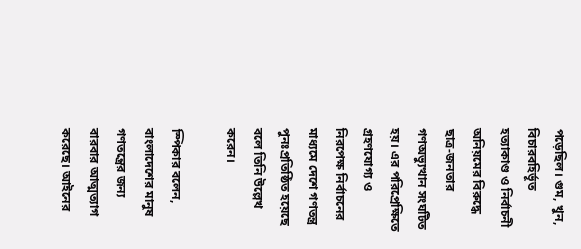পড়েছিল। গুম, খুন, বিচারবহির্ভূত হত্যাকাণ্ড ও নির্বাচনী অনিয়মের বিরুদ্ধে ছাত্র-জনতার গণঅভ্যুত্থান সংঘটিত হয়। এর পরিপ্রেক্ষিতে গ্রহণযোগ্য ও নিরপেক্ষ নির্বাচনের মাধ্যমে দেশে গণতন্ত্র পুনঃপ্রতিষ্ঠিত হয়েছে বলে তিনি উল্লেখ করেন।

স্পিকার বলেন, বাংলাদেশের মানুষ গণতন্ত্রের জন্য বারবার আত্মত্যাগ করেছে। আইনের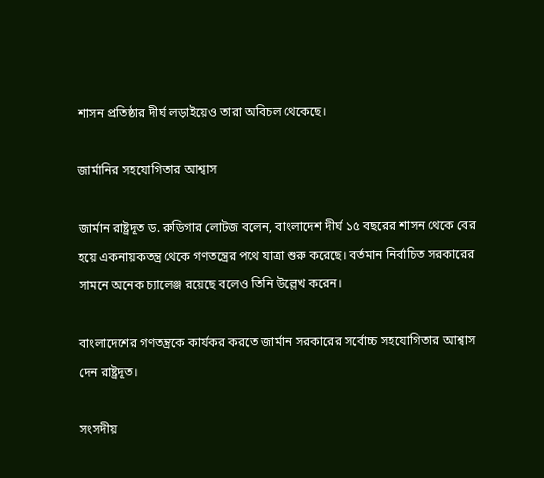শাসন প্রতিষ্ঠার দীর্ঘ লড়াইয়েও তারা অবিচল থেকেছে।

জার্মানির সহযোগিতার আশ্বাস

জার্মান রাষ্ট্রদূত ড. রুডিগার লোটজ বলেন, বাংলাদেশ দীর্ঘ ১৫ বছরের শাসন থেকে বের হয়ে একনায়কতন্ত্র থেকে গণতন্ত্রের পথে যাত্রা শুরু করেছে। বর্তমান নির্বাচিত সরকারের সামনে অনেক চ্যালেঞ্জ রয়েছে বলেও তিনি উল্লেখ করেন।

বাংলাদেশের গণতন্ত্রকে কার্যকর করতে জার্মান সরকারের সর্বোচ্চ সহযোগিতার আশ্বাস দেন রাষ্ট্রদূত।

সংসদীয়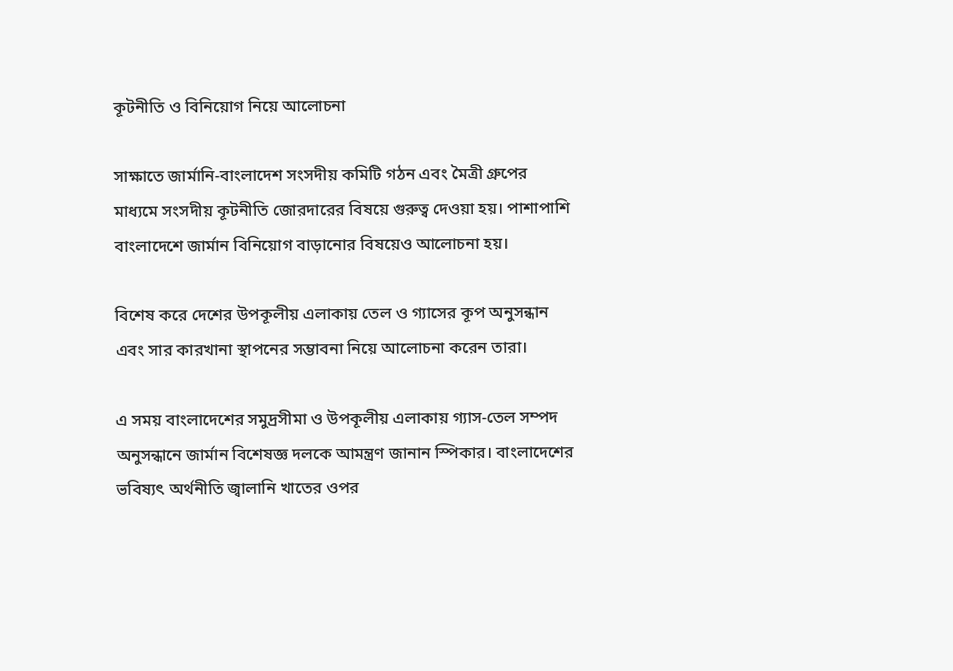কূটনীতি ও বিনিয়োগ নিয়ে আলোচনা

সাক্ষাতে জার্মানি-বাংলাদেশ সংসদীয় কমিটি গঠন এবং মৈত্রী গ্রুপের মাধ্যমে সংসদীয় কূটনীতি জোরদারের বিষয়ে গুরুত্ব দেওয়া হয়। পাশাপাশি বাংলাদেশে জার্মান বিনিয়োগ বাড়ানোর বিষয়েও আলোচনা হয়।

বিশেষ করে দেশের উপকূলীয় এলাকায় তেল ও গ্যাসের কূপ অনুসন্ধান এবং সার কারখানা স্থাপনের সম্ভাবনা নিয়ে আলোচনা করেন তারা।

এ সময় বাংলাদেশের সমুদ্রসীমা ও উপকূলীয় এলাকায় গ্যাস-তেল সম্পদ অনুসন্ধানে জার্মান বিশেষজ্ঞ দলকে আমন্ত্রণ জানান স্পিকার। বাংলাদেশের ভবিষ্যৎ অর্থনীতি জ্বালানি খাতের ওপর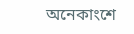অনেকাংশে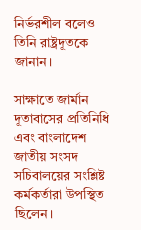নির্ভরশীল বলেও তিনি রাষ্ট্রদূতকে জানান।

সাক্ষাতে জার্মান দূতাবাসের প্রতিনিধি এবং বাংলাদেশ জাতীয় সংসদ সচিবালয়ের সংশ্লিষ্ট কর্মকর্তারা উপস্থিত ছিলেন।